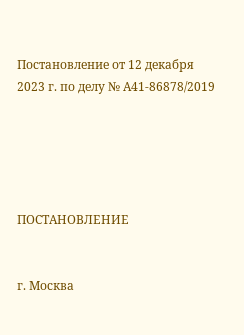Постановление от 12 декабря 2023 г. по делу № А41-86878/2019





ПОСТАНОВЛЕНИЕ


г. Москва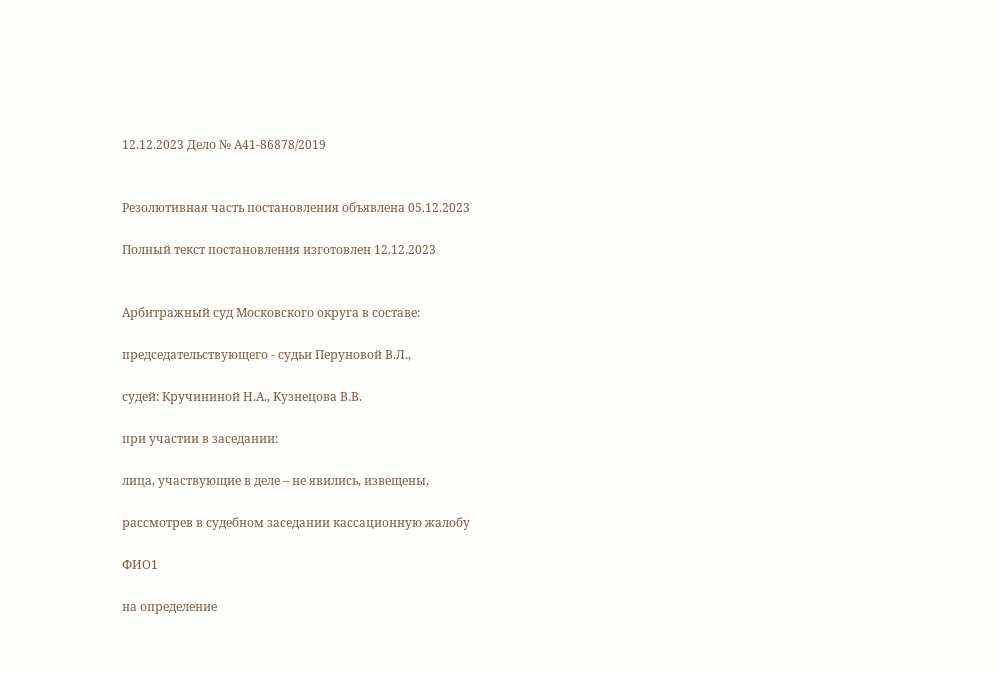12.12.2023 Дело № А41-86878/2019


Резолютивная часть постановления объявлена 05.12.2023

Полный текст постановления изготовлен 12.12.2023


Арбитражный суд Московского округа в составе:

председательствующего - судьи Перуновой В.Л.,

судей: Кручининой Н.А., Кузнецова В.В.

при участии в заседании:

лица, участвующие в деле – не явились, извещены,

рассмотрев в судебном заседании кассационную жалобу

ФИО1

на определение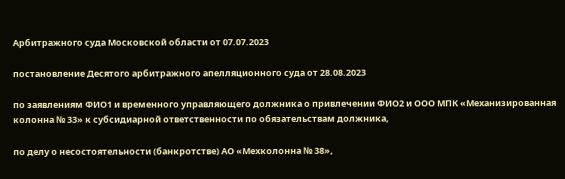Арбитражного суда Московской области от 07.07.2023

постановление Десятого арбитражного апелляционного суда от 28.08.2023

по заявлениям ФИО1 и временного управляющего должника о привлечении ФИО2 и ООО МПК «Механизированная колонна № 33» к субсидиарной ответственности по обязательствам должника,

по делу о несостоятельности (банкротстве) АО «Мехколонна № 38»,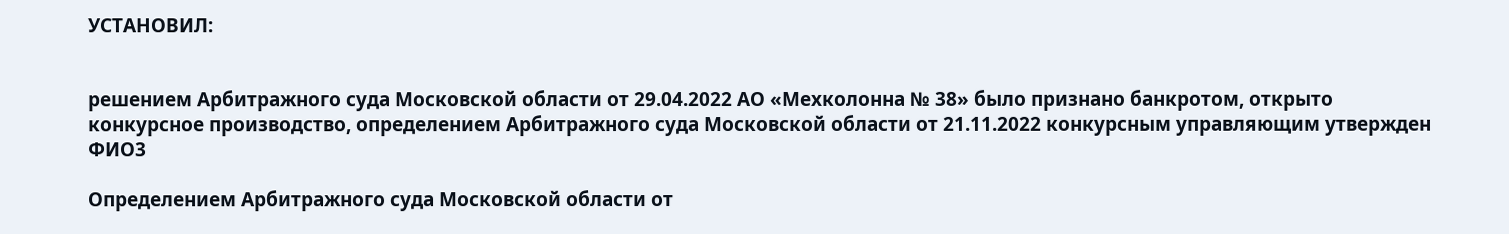УСТАНОВИЛ:


решением Арбитражного суда Московской области от 29.04.2022 АО «Мехколонна № 38» было признано банкротом, открыто конкурсное производство, определением Арбитражного суда Московской области от 21.11.2022 конкурсным управляющим утвержден ФИО3

Определением Арбитражного суда Московской области от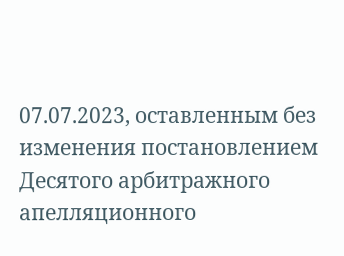07.07.2023, оставленным без изменения постановлением Десятого арбитражного апелляционного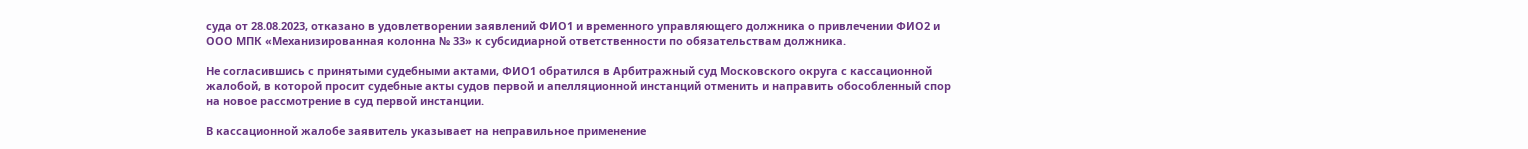суда от 28.08.2023, отказано в удовлетворении заявлений ФИО1 и временного управляющего должника о привлечении ФИО2 и ООО МПК «Механизированная колонна № 33» к субсидиарной ответственности по обязательствам должника.

Не согласившись с принятыми судебными актами, ФИО1 обратился в Арбитражный суд Московского округа с кассационной жалобой, в которой просит судебные акты судов первой и апелляционной инстанций отменить и направить обособленный спор на новое рассмотрение в суд первой инстанции.

В кассационной жалобе заявитель указывает на неправильное применение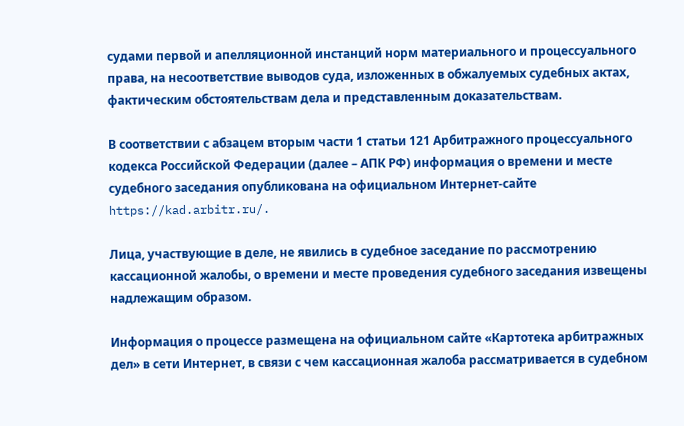судами первой и апелляционной инстанций норм материального и процессуального права, на несоответствие выводов суда, изложенных в обжалуемых судебных актах, фактическим обстоятельствам дела и представленным доказательствам.

В соответствии с абзацем вторым части 1 статьи 121 Арбитражного процессуального кодекса Российской Федерации (далее – АПК РФ) информация о времени и месте судебного заседания опубликована на официальном Интернет-сайте https://kad.arbitr.ru/.

Лица, участвующие в деле, не явились в судебное заседание по рассмотрению кассационной жалобы, о времени и месте проведения судебного заседания извещены надлежащим образом.

Информация о процессе размещена на официальном сайте «Картотека арбитражных дел» в сети Интернет, в связи с чем кассационная жалоба рассматривается в судебном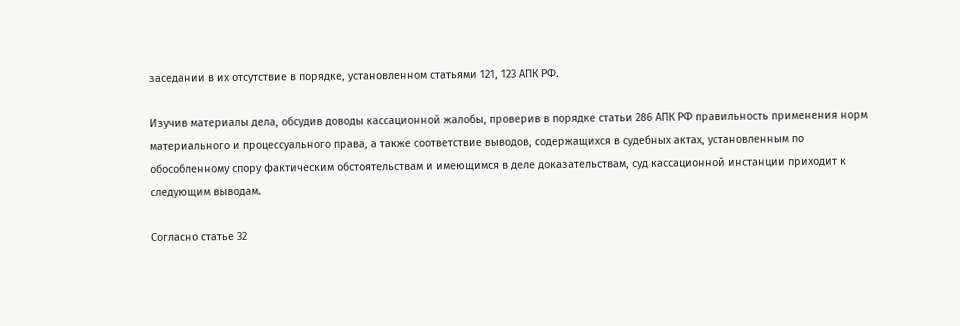заседании в их отсутствие в порядке, установленном статьями 121, 123 АПК РФ.

Изучив материалы дела, обсудив доводы кассационной жалобы, проверив в порядке статьи 286 АПК РФ правильность применения норм материального и процессуального права, а также соответствие выводов, содержащихся в судебных актах, установленным по обособленному спору фактическим обстоятельствам и имеющимся в деле доказательствам, суд кассационной инстанции приходит к следующим выводам.

Согласно статье 32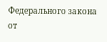Федерального закона от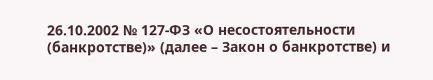26.10.2002 № 127-ФЗ «О несостоятельности (банкротстве)» (далее – Закон о банкротстве) и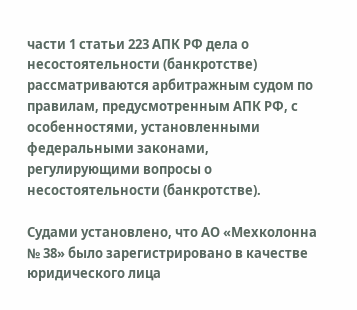части 1 статьи 223 АПК РФ дела о несостоятельности (банкротстве) рассматриваются арбитражным судом по правилам, предусмотренным АПК РФ, с особенностями, установленными федеральными законами, регулирующими вопросы о несостоятельности (банкротстве).

Судами установлено, что АО «Мехколонна № 38» было зарегистрировано в качестве юридического лица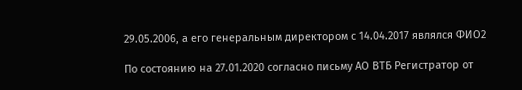29.05.2006, а его генеральным директором с 14.04.2017 являлся ФИО2

По состоянию на 27.01.2020 согласно письму АО ВТБ Регистратор от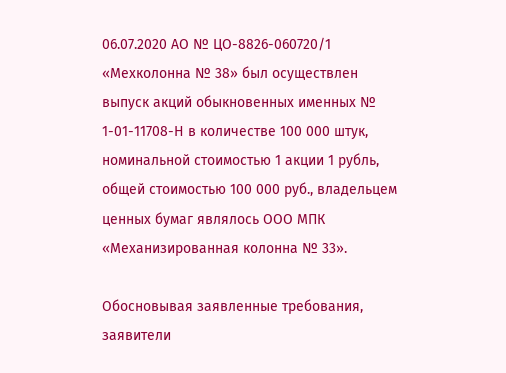06.07.2020 АО № ЦО-8826-060720/1 «Мехколонна № 38» был осуществлен выпуск акций обыкновенных именных № 1-01-11708-Н в количестве 100 000 штук, номинальной стоимостью 1 акции 1 рубль, общей стоимостью 100 000 руб., владельцем ценных бумаг являлось ООО МПК «Механизированная колонна № 33».

Обосновывая заявленные требования, заявители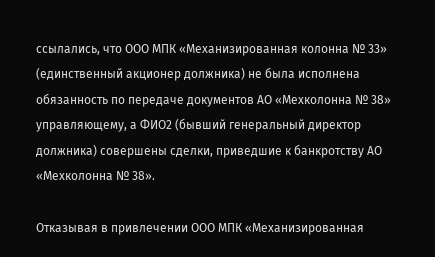ссылались, что ООО МПК «Механизированная колонна № 33» (единственный акционер должника) не была исполнена обязанность по передаче документов АО «Мехколонна № 38» управляющему, а ФИО2 (бывший генеральный директор должника) совершены сделки, приведшие к банкротству АО «Мехколонна № 38».

Отказывая в привлечении ООО МПК «Механизированная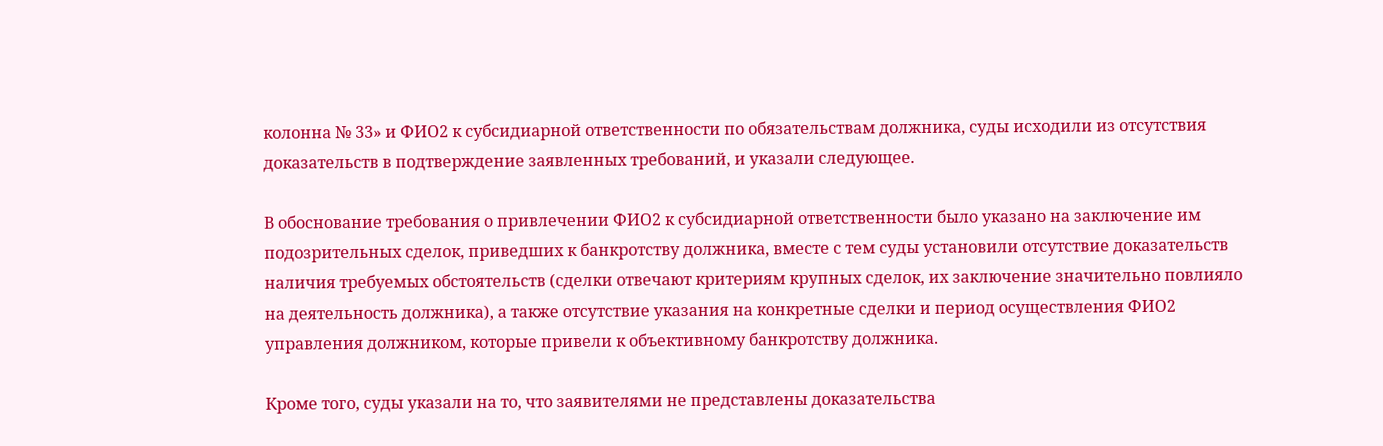колонна № 33» и ФИО2 к субсидиарной ответственности по обязательствам должника, суды исходили из отсутствия доказательств в подтверждение заявленных требований, и указали следующее.

В обоснование требования о привлечении ФИО2 к субсидиарной ответственности было указано на заключение им подозрительных сделок, приведших к банкротству должника, вместе с тем суды установили отсутствие доказательств наличия требуемых обстоятельств (сделки отвечают критериям крупных сделок, их заключение значительно повлияло на деятельность должника), а также отсутствие указания на конкретные сделки и период осуществления ФИО2 управления должником, которые привели к объективному банкротству должника.

Кроме того, суды указали на то, что заявителями не представлены доказательства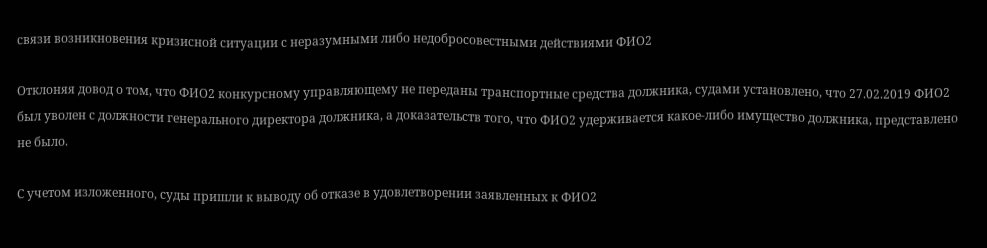связи возникновения кризисной ситуации с неразумными либо недобросовестными действиями ФИО2

Отклоняя довод о том, что ФИО2 конкурсному управляющему не переданы транспортные средства должника, судами установлено, что 27.02.2019 ФИО2 был уволен с должности генерального директора должника, а доказательств того, что ФИО2 удерживается какое-либо имущество должника, представлено не было.

С учетом изложенного, суды пришли к выводу об отказе в удовлетворении заявленных к ФИО2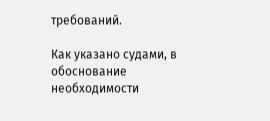требований.

Как указано судами, в обоснование необходимости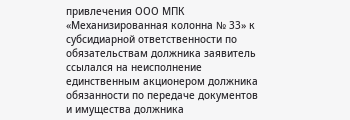привлечения ООО МПК «Механизированная колонна № 33» к субсидиарной ответственности по обязательствам должника заявитель ссылался на неисполнение единственным акционером должника обязанности по передаче документов и имущества должника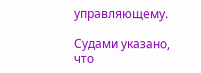управляющему.

Судами указано, что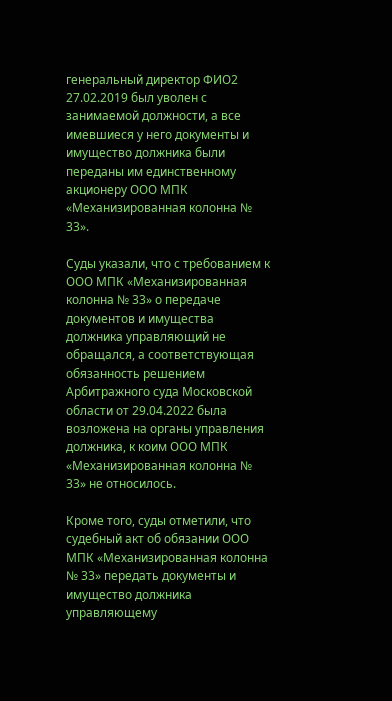генеральный директор ФИО2 27.02.2019 был уволен с занимаемой должности, а все имевшиеся у него документы и имущество должника были переданы им единственному акционеру ООО МПК «Механизированная колонна № 33».

Суды указали, что с требованием к ООО МПК «Механизированная колонна № 33» о передаче документов и имущества должника управляющий не обращался, а соответствующая обязанность решением Арбитражного суда Московской области от 29.04.2022 была возложена на органы управления должника, к коим ООО МПК «Механизированная колонна № 33» не относилось.

Кроме того, суды отметили, что судебный акт об обязании ООО МПК «Механизированная колонна № 33» передать документы и имущество должника управляющему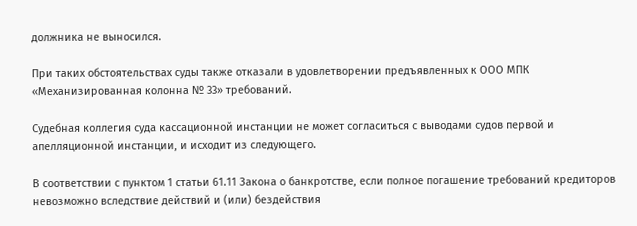должника не выносился.

При таких обстоятельствах суды также отказали в удовлетворении предъявленных к ООО МПК «Механизированная колонна № 33» требований.

Судебная коллегия суда кассационной инстанции не может согласиться с выводами судов первой и апелляционной инстанции, и исходит из следующего.

В соответствии с пунктом 1 статьи 61.11 Закона о банкротстве, если полное погашение требований кредиторов невозможно вследствие действий и (или) бездействия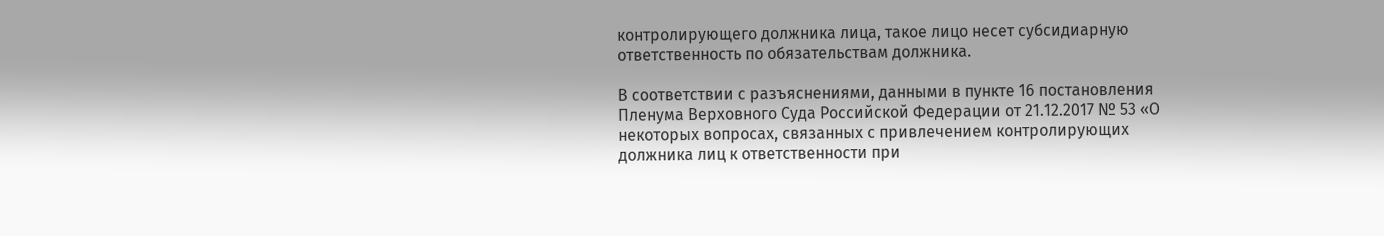контролирующего должника лица, такое лицо несет субсидиарную ответственность по обязательствам должника.

В соответствии с разъяснениями, данными в пункте 16 постановления Пленума Верховного Суда Российской Федерации от 21.12.2017 № 53 «О некоторых вопросах, связанных с привлечением контролирующих должника лиц к ответственности при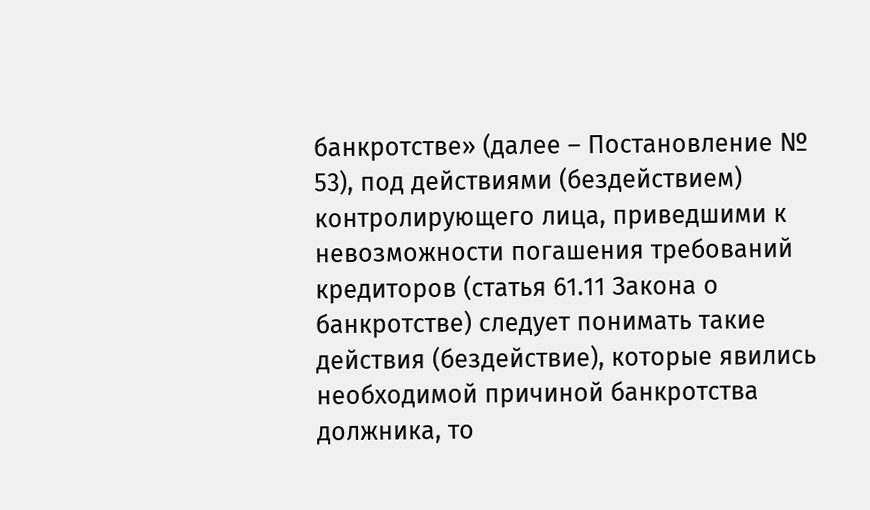банкротстве» (далее – Постановление № 53), под действиями (бездействием) контролирующего лица, приведшими к невозможности погашения требований кредиторов (статья 61.11 Закона о банкротстве) следует понимать такие действия (бездействие), которые явились необходимой причиной банкротства должника, то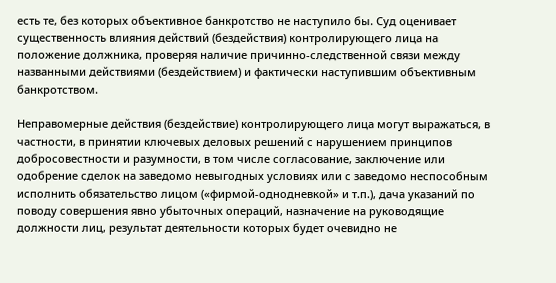есть те, без которых объективное банкротство не наступило бы. Суд оценивает существенность влияния действий (бездействия) контролирующего лица на положение должника, проверяя наличие причинно-следственной связи между названными действиями (бездействием) и фактически наступившим объективным банкротством.

Неправомерные действия (бездействие) контролирующего лица могут выражаться, в частности, в принятии ключевых деловых решений с нарушением принципов добросовестности и разумности, в том числе согласование, заключение или одобрение сделок на заведомо невыгодных условиях или с заведомо неспособным исполнить обязательство лицом («фирмой-однодневкой» и т.п.), дача указаний по поводу совершения явно убыточных операций, назначение на руководящие должности лиц, результат деятельности которых будет очевидно не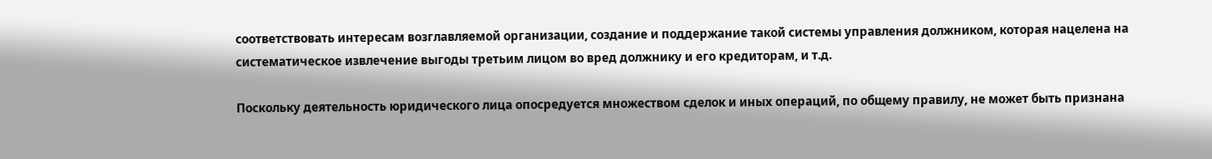соответствовать интересам возглавляемой организации, создание и поддержание такой системы управления должником, которая нацелена на систематическое извлечение выгоды третьим лицом во вред должнику и его кредиторам, и т.д.

Поскольку деятельность юридического лица опосредуется множеством сделок и иных операций, по общему правилу, не может быть признана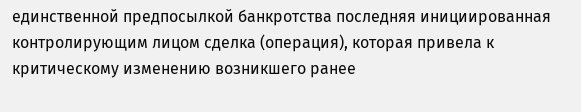единственной предпосылкой банкротства последняя инициированная контролирующим лицом сделка (операция), которая привела к критическому изменению возникшего ранее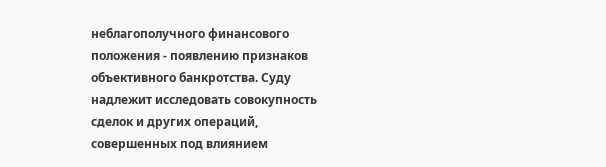неблагополучного финансового положения - появлению признаков объективного банкротства. Суду надлежит исследовать совокупность сделок и других операций, совершенных под влиянием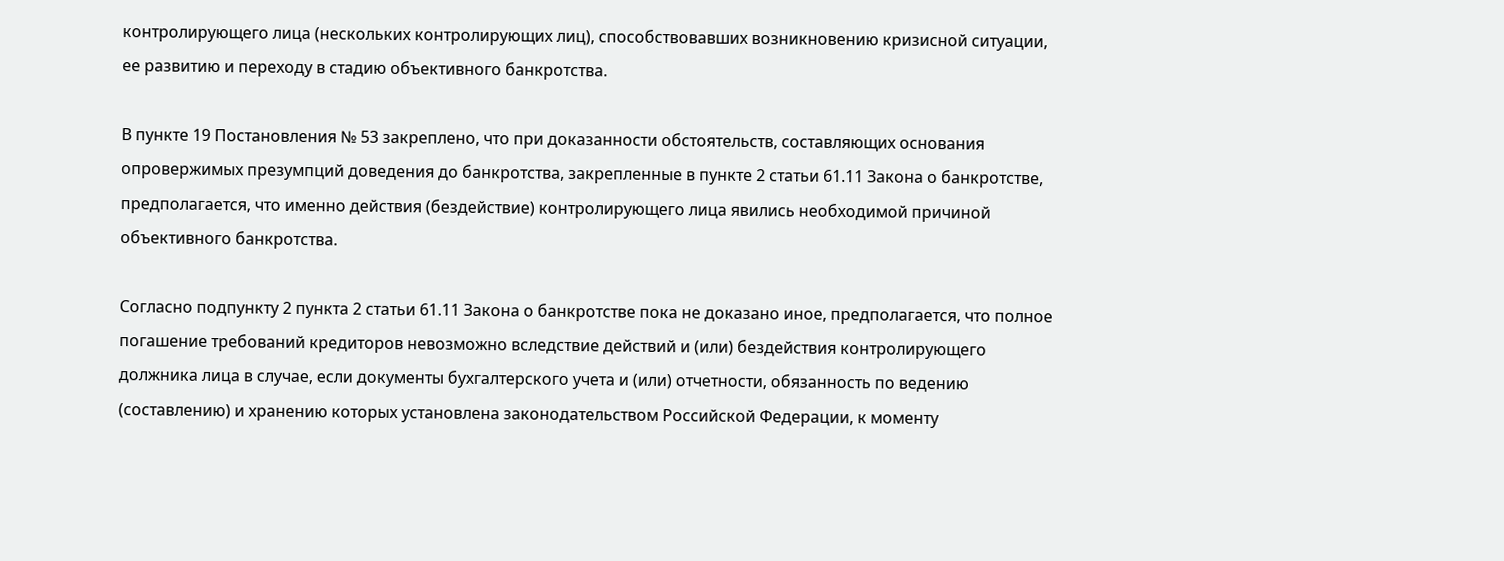контролирующего лица (нескольких контролирующих лиц), способствовавших возникновению кризисной ситуации, ее развитию и переходу в стадию объективного банкротства.

В пункте 19 Постановления № 53 закреплено, что при доказанности обстоятельств, составляющих основания опровержимых презумпций доведения до банкротства, закрепленные в пункте 2 статьи 61.11 Закона о банкротстве, предполагается, что именно действия (бездействие) контролирующего лица явились необходимой причиной объективного банкротства.

Согласно подпункту 2 пункта 2 статьи 61.11 Закона о банкротстве пока не доказано иное, предполагается, что полное погашение требований кредиторов невозможно вследствие действий и (или) бездействия контролирующего должника лица в случае, если документы бухгалтерского учета и (или) отчетности, обязанность по ведению (составлению) и хранению которых установлена законодательством Российской Федерации, к моменту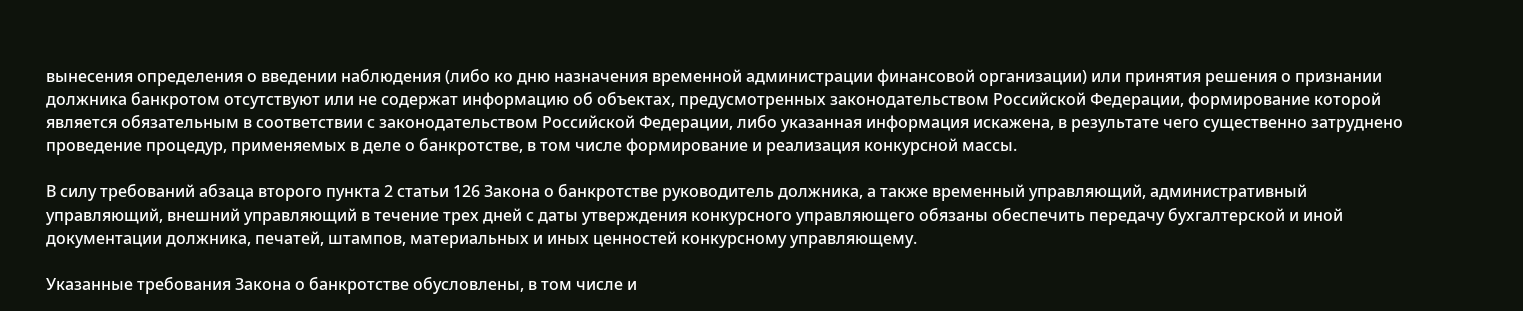вынесения определения о введении наблюдения (либо ко дню назначения временной администрации финансовой организации) или принятия решения о признании должника банкротом отсутствуют или не содержат информацию об объектах, предусмотренных законодательством Российской Федерации, формирование которой является обязательным в соответствии с законодательством Российской Федерации, либо указанная информация искажена, в результате чего существенно затруднено проведение процедур, применяемых в деле о банкротстве, в том числе формирование и реализация конкурсной массы.

В силу требований абзаца второго пункта 2 статьи 126 Закона о банкротстве руководитель должника, а также временный управляющий, административный управляющий, внешний управляющий в течение трех дней с даты утверждения конкурсного управляющего обязаны обеспечить передачу бухгалтерской и иной документации должника, печатей, штампов, материальных и иных ценностей конкурсному управляющему.

Указанные требования Закона о банкротстве обусловлены, в том числе и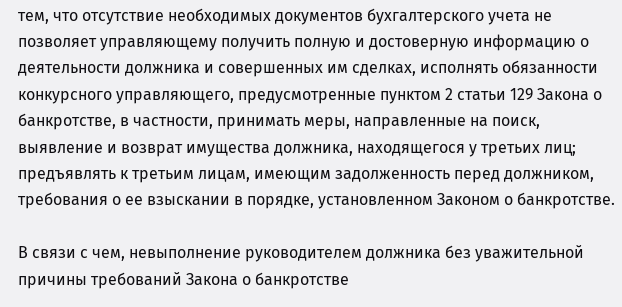тем, что отсутствие необходимых документов бухгалтерского учета не позволяет управляющему получить полную и достоверную информацию о деятельности должника и совершенных им сделках, исполнять обязанности конкурсного управляющего, предусмотренные пунктом 2 статьи 129 Закона о банкротстве, в частности, принимать меры, направленные на поиск, выявление и возврат имущества должника, находящегося у третьих лиц; предъявлять к третьим лицам, имеющим задолженность перед должником, требования о ее взыскании в порядке, установленном Законом о банкротстве.

В связи с чем, невыполнение руководителем должника без уважительной причины требований Закона о банкротстве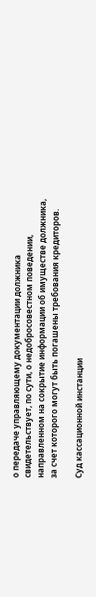о передаче управляющему документации должника свидетельствует, по сути, о недобросовестном поведении, направленном на сокрытие информации об имуществе должника, за счет которого могут быть погашены требования кредиторов.

Суд кассационной инстанции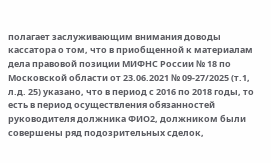полагает заслуживающим внимания доводы кассатора о том, что в приобщенной к материалам дела правовой позиции МИФНС России № 18 по Московской области от 23.06.2021 № 09-27/2025 (т.1, л.д. 25) указано, что в период с 2016 по 2018 годы, то есть в период осуществления обязанностей руководителя должника ФИО2, должником были совершены ряд подозрительных сделок,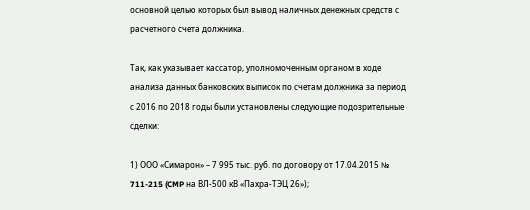основной целью которых был вывод наличных денежных средств с расчетного счета должника.

Так, как указывает кассатор, уполномоченным органом в ходе анализа данных банковских выписок по счетам должника за период с 2016 по 2018 годы были установлены следующие подозрительные сделки:

1) ООО «Симарон» – 7 995 тыс. руб. по договору от 17.04.2015 № 711-215 (CMP на ВЛ-500 кВ «Пахра-ТЭЦ 26»);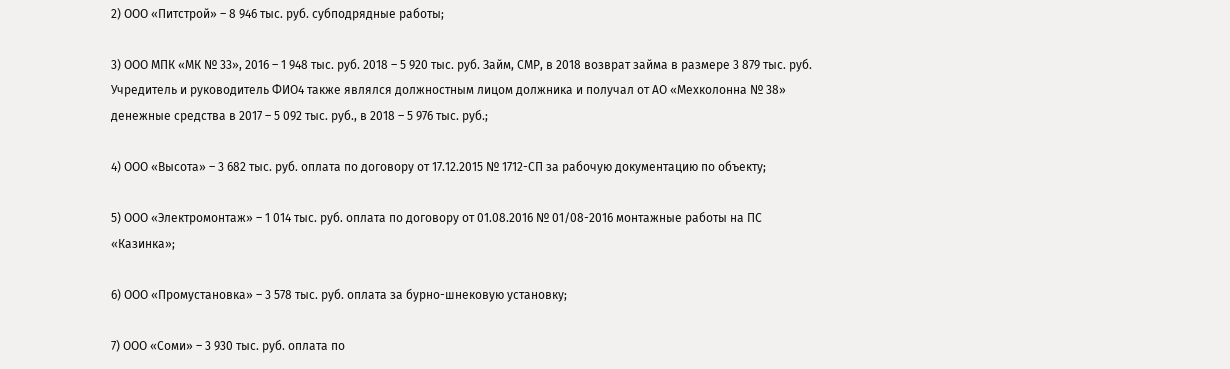2) ООО «Питстрой» – 8 946 тыс. руб. субподрядные работы;

3) ООО МПК «МК № 33», 2016 – 1 948 тыс. руб. 2018 – 5 920 тыс. руб. Займ, СМР, в 2018 возврат займа в размере 3 879 тыс. руб. Учредитель и руководитель ФИО4 также являлся должностным лицом должника и получал от АО «Мехколонна № 38» денежные средства в 2017 – 5 092 тыс. руб., в 2018 – 5 976 тыс. руб.;

4) ООО «Высота» – 3 682 тыс. руб. оплата по договору от 17.12.2015 № 1712-СП за рабочую документацию по объекту;

5) ООО «Электромонтаж» – 1 014 тыс. руб. оплата по договору от 01.08.2016 № 01/08-2016 монтажные работы на ПС «Казинка»;

6) ООО «Промустановка» – 3 578 тыс. руб. оплата за бурно-шнековую установку;

7) ООО «Соми» – 3 930 тыс. руб. оплата по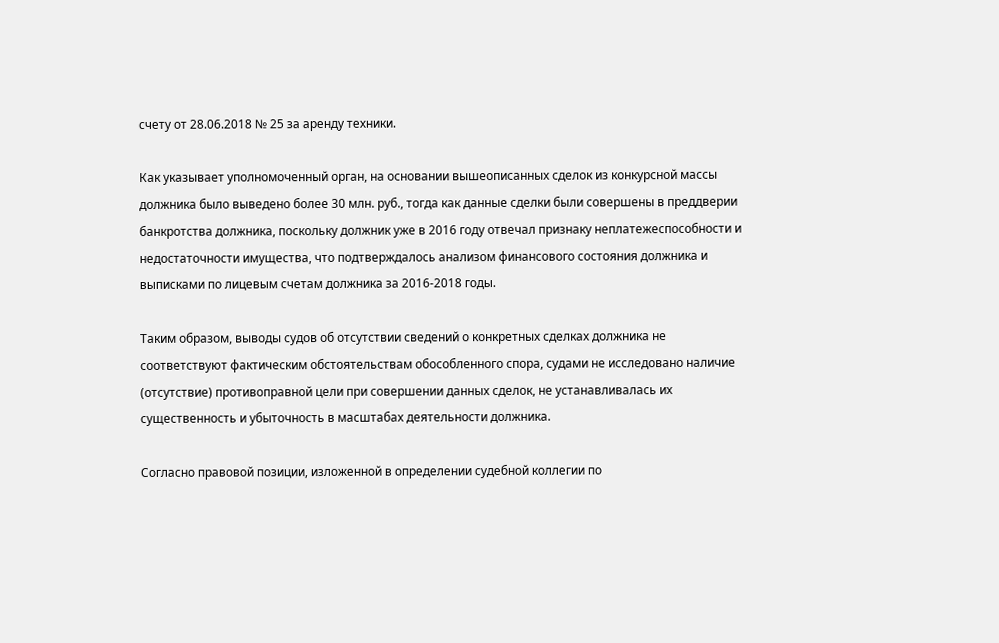счету от 28.06.2018 № 25 за аренду техники.

Как указывает уполномоченный орган, на основании вышеописанных сделок из конкурсной массы должника было выведено более 30 млн. руб., тогда как данные сделки были совершены в преддверии банкротства должника, поскольку должник уже в 2016 году отвечал признаку неплатежеспособности и недостаточности имущества, что подтверждалось анализом финансового состояния должника и выписками по лицевым счетам должника за 2016-2018 годы.

Таким образом, выводы судов об отсутствии сведений о конкретных сделках должника не соответствуют фактическим обстоятельствам обособленного спора, судами не исследовано наличие (отсутствие) противоправной цели при совершении данных сделок, не устанавливалась их существенность и убыточность в масштабах деятельности должника.

Согласно правовой позиции, изложенной в определении судебной коллегии по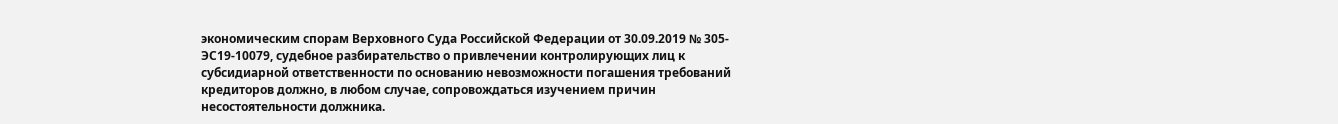экономическим спорам Верховного Суда Российской Федерации от 30.09.2019 № 305-ЭС19-10079, судебное разбирательство о привлечении контролирующих лиц к субсидиарной ответственности по основанию невозможности погашения требований кредиторов должно, в любом случае, сопровождаться изучением причин несостоятельности должника.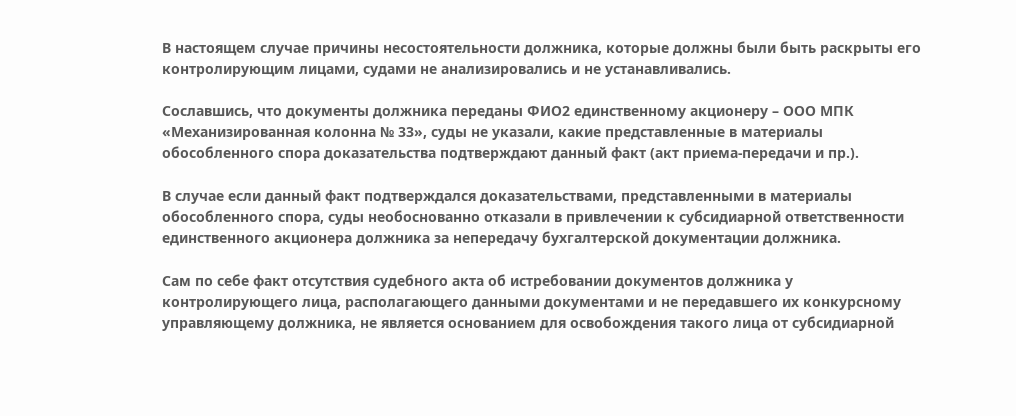В настоящем случае причины несостоятельности должника, которые должны были быть раскрыты его контролирующим лицами, судами не анализировались и не устанавливались.

Сославшись, что документы должника переданы ФИО2 единственному акционеру – ООО МПК «Механизированная колонна № 33», суды не указали, какие представленные в материалы обособленного спора доказательства подтверждают данный факт (акт приема-передачи и пр.).

В случае если данный факт подтверждался доказательствами, представленными в материалы обособленного спора, суды необоснованно отказали в привлечении к субсидиарной ответственности единственного акционера должника за непередачу бухгалтерской документации должника.

Сам по себе факт отсутствия судебного акта об истребовании документов должника у контролирующего лица, располагающего данными документами и не передавшего их конкурсному управляющему должника, не является основанием для освобождения такого лица от субсидиарной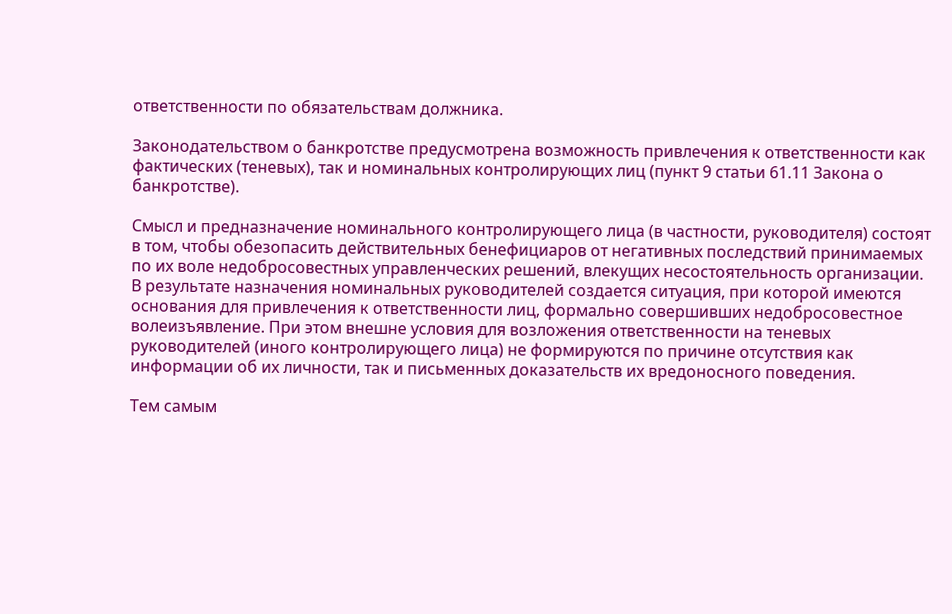ответственности по обязательствам должника.

Законодательством о банкротстве предусмотрена возможность привлечения к ответственности как фактических (теневых), так и номинальных контролирующих лиц (пункт 9 статьи 61.11 Закона о банкротстве).

Смысл и предназначение номинального контролирующего лица (в частности, руководителя) состоят в том, чтобы обезопасить действительных бенефициаров от негативных последствий принимаемых по их воле недобросовестных управленческих решений, влекущих несостоятельность организации. В результате назначения номинальных руководителей создается ситуация, при которой имеются основания для привлечения к ответственности лиц, формально совершивших недобросовестное волеизъявление. При этом внешне условия для возложения ответственности на теневых руководителей (иного контролирующего лица) не формируются по причине отсутствия как информации об их личности, так и письменных доказательств их вредоносного поведения.

Тем самым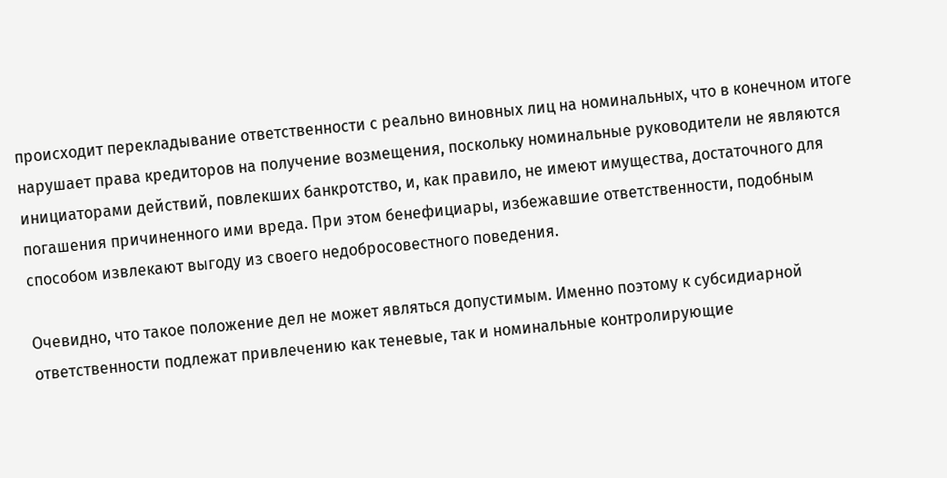происходит перекладывание ответственности с реально виновных лиц на номинальных, что в конечном итоге нарушает права кредиторов на получение возмещения, поскольку номинальные руководители не являются инициаторами действий, повлекших банкротство, и, как правило, не имеют имущества, достаточного для погашения причиненного ими вреда. При этом бенефициары, избежавшие ответственности, подобным способом извлекают выгоду из своего недобросовестного поведения.

Очевидно, что такое положение дел не может являться допустимым. Именно поэтому к субсидиарной ответственности подлежат привлечению как теневые, так и номинальные контролирующие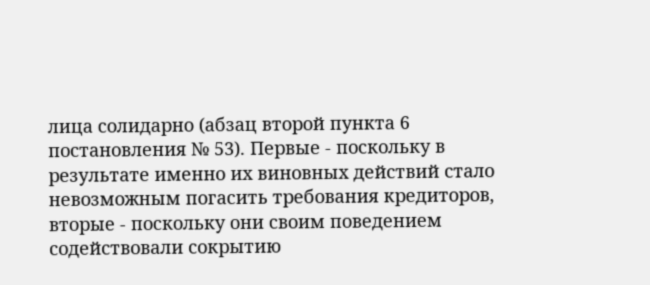лица солидарно (абзац второй пункта 6 постановления № 53). Первые - поскольку в результате именно их виновных действий стало невозможным погасить требования кредиторов, вторые - поскольку они своим поведением содействовали сокрытию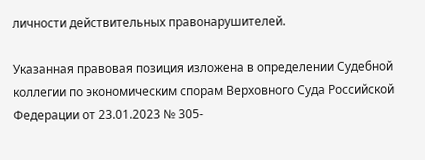личности действительных правонарушителей.

Указанная правовая позиция изложена в определении Судебной коллегии по экономическим спорам Верховного Суда Российской Федерации от 23.01.2023 № 305-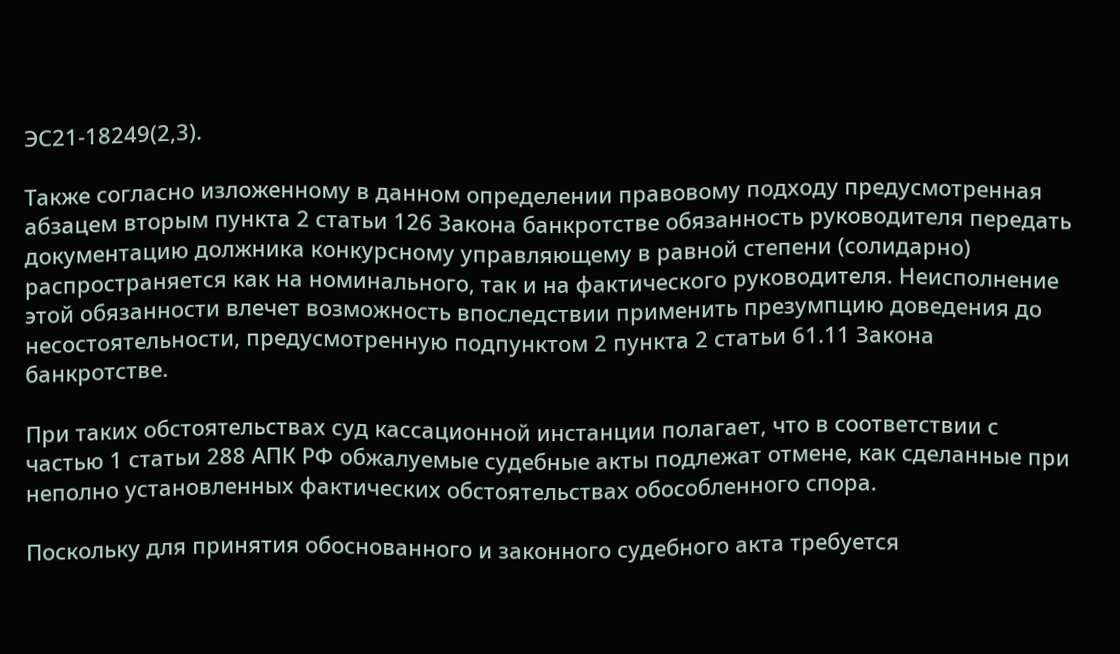ЭС21-18249(2,3).

Также согласно изложенному в данном определении правовому подходу предусмотренная абзацем вторым пункта 2 статьи 126 Закона банкротстве обязанность руководителя передать документацию должника конкурсному управляющему в равной степени (солидарно) распространяется как на номинального, так и на фактического руководителя. Неисполнение этой обязанности влечет возможность впоследствии применить презумпцию доведения до несостоятельности, предусмотренную подпунктом 2 пункта 2 статьи 61.11 Закона банкротстве.

При таких обстоятельствах суд кассационной инстанции полагает, что в соответствии с частью 1 статьи 288 АПК РФ обжалуемые судебные акты подлежат отмене, как сделанные при неполно установленных фактических обстоятельствах обособленного спора.

Поскольку для принятия обоснованного и законного судебного акта требуется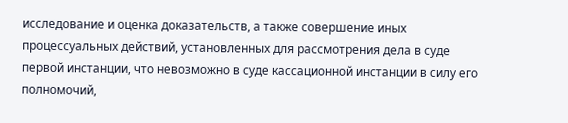исследование и оценка доказательств, а также совершение иных процессуальных действий, установленных для рассмотрения дела в суде первой инстанции, что невозможно в суде кассационной инстанции в силу его полномочий,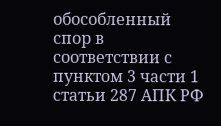обособленный спор в соответствии с пунктом 3 части 1 статьи 287 АПК РФ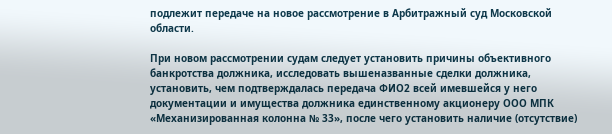подлежит передаче на новое рассмотрение в Арбитражный суд Московской области.

При новом рассмотрении судам следует установить причины объективного банкротства должника, исследовать вышеназванные сделки должника, установить, чем подтверждалась передача ФИО2 всей имевшейся у него документации и имущества должника единственному акционеру ООО МПК «Механизированная колонна № 33», после чего установить наличие (отсутствие)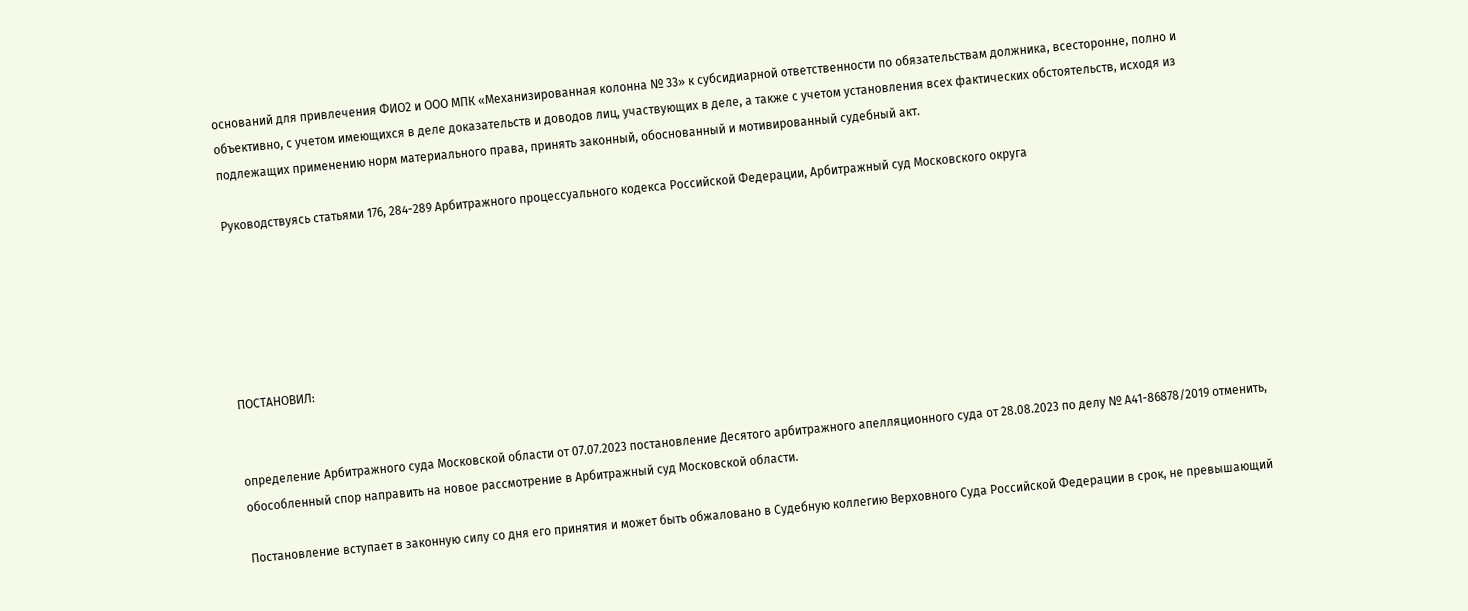оснований для привлечения ФИО2 и ООО МПК «Механизированная колонна № 33» к субсидиарной ответственности по обязательствам должника, всесторонне, полно и объективно, с учетом имеющихся в деле доказательств и доводов лиц, участвующих в деле, а также с учетом установления всех фактических обстоятельств, исходя из подлежащих применению норм материального права, принять законный, обоснованный и мотивированный судебный акт.

Руководствуясь статьями 176, 284-289 Арбитражного процессуального кодекса Российской Федерации, Арбитражный суд Московского округа






ПОСТАНОВИЛ:


определение Арбитражного суда Московской области от 07.07.2023 постановление Десятого арбитражного апелляционного суда от 28.08.2023 по делу № А41-86878/2019 отменить, обособленный спор направить на новое рассмотрение в Арбитражный суд Московской области.

Постановление вступает в законную силу со дня его принятия и может быть обжаловано в Судебную коллегию Верховного Суда Российской Федерации в срок, не превышающий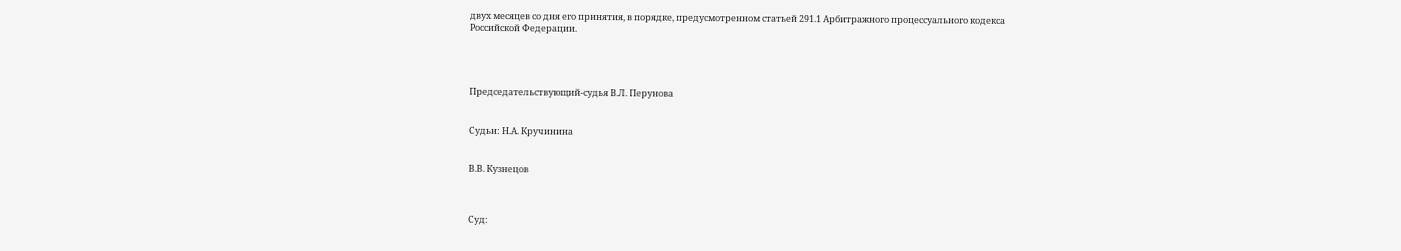двух месяцев со дня его принятия, в порядке, предусмотренном статьей 291.1 Арбитражного процессуального кодекса Российской Федерации.




Председательствующий-судья В.Л. Перунова


Судьи: Н.А. Кручинина


В.В. Кузнецов



Суд: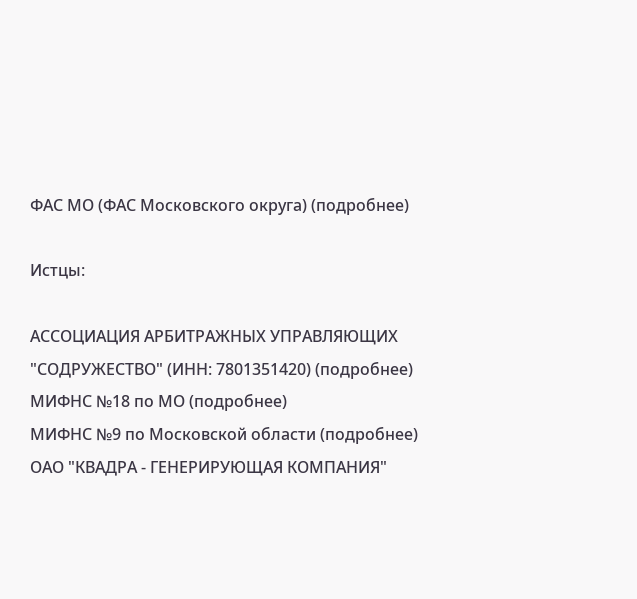ФАС МО (ФАС Московского округа) (подробнее)

Истцы:

АССОЦИАЦИЯ АРБИТРАЖНЫХ УПРАВЛЯЮЩИХ "СОДРУЖЕСТВО" (ИНН: 7801351420) (подробнее)
МИФНС №18 по МО (подробнее)
МИФНС №9 по Московской области (подробнее)
ОАО "КВАДРА - ГЕНЕРИРУЮЩАЯ КОМПАНИЯ"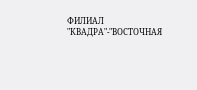ФИЛИАЛ "КВАДРА"-"ВОСТОЧНАЯ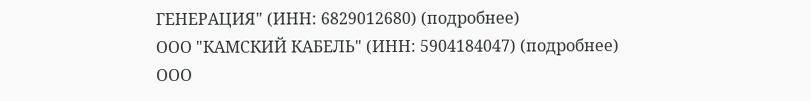ГЕНЕРАЦИЯ" (ИНН: 6829012680) (подробнее)
ООО "КАМСКИЙ КАБЕЛЬ" (ИНН: 5904184047) (подробнее)
ООО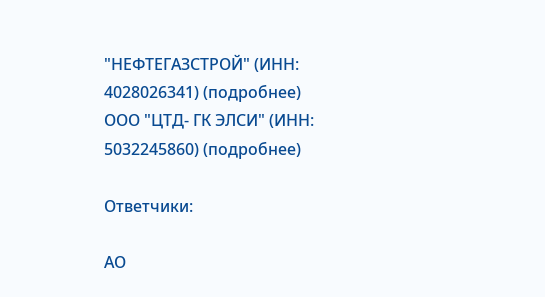"НЕФТЕГАЗСТРОЙ" (ИНН: 4028026341) (подробнее)
ООО "ЦТД- ГК ЭЛСИ" (ИНН: 5032245860) (подробнее)

Ответчики:

АО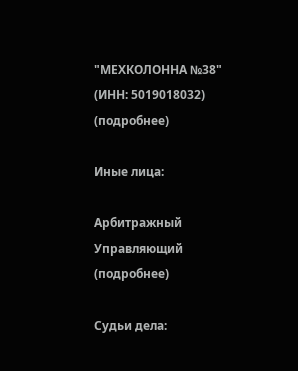"МЕХКОЛОННА №38" (ИНН: 5019018032) (подробнее)

Иные лица:

Арбитражный Управляющий (подробнее)

Судьи дела: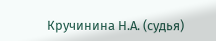Кручинина Н.А. (судья)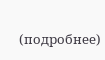(подробнее)